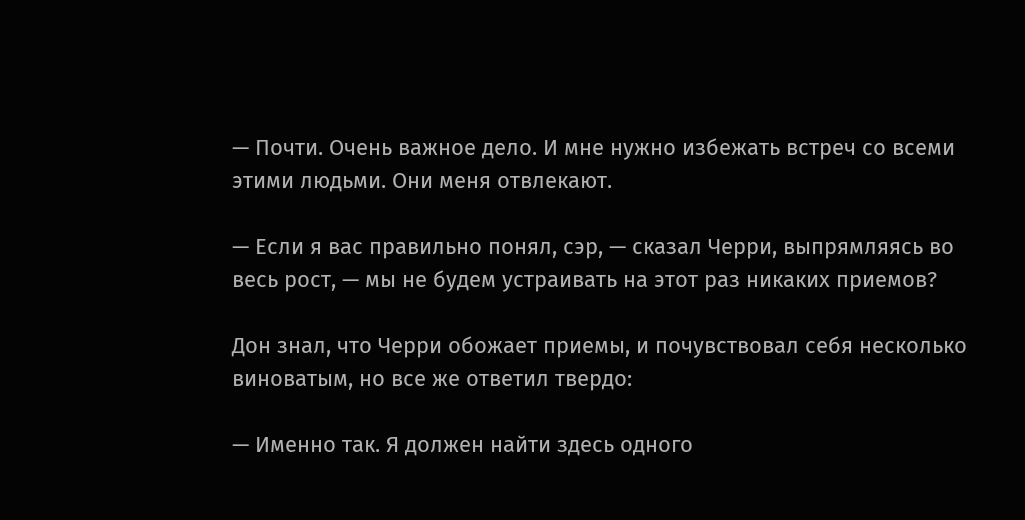— Почти. Очень важное дело. И мне нужно избежать встреч со всеми этими людьми. Они меня отвлекают.

— Если я вас правильно понял, сэр, — сказал Черри, выпрямляясь во весь рост, — мы не будем устраивать на этот раз никаких приемов?

Дон знал, что Черри обожает приемы, и почувствовал себя несколько виноватым, но все же ответил твердо:

— Именно так. Я должен найти здесь одного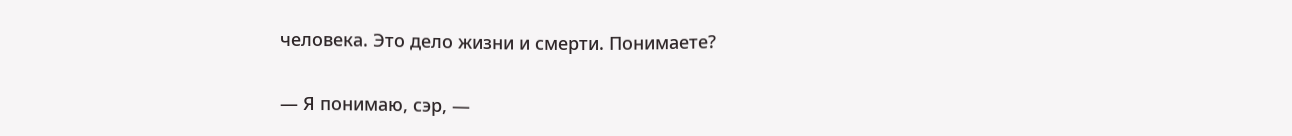человека. Это дело жизни и смерти. Понимаете?

— Я понимаю, сэр, —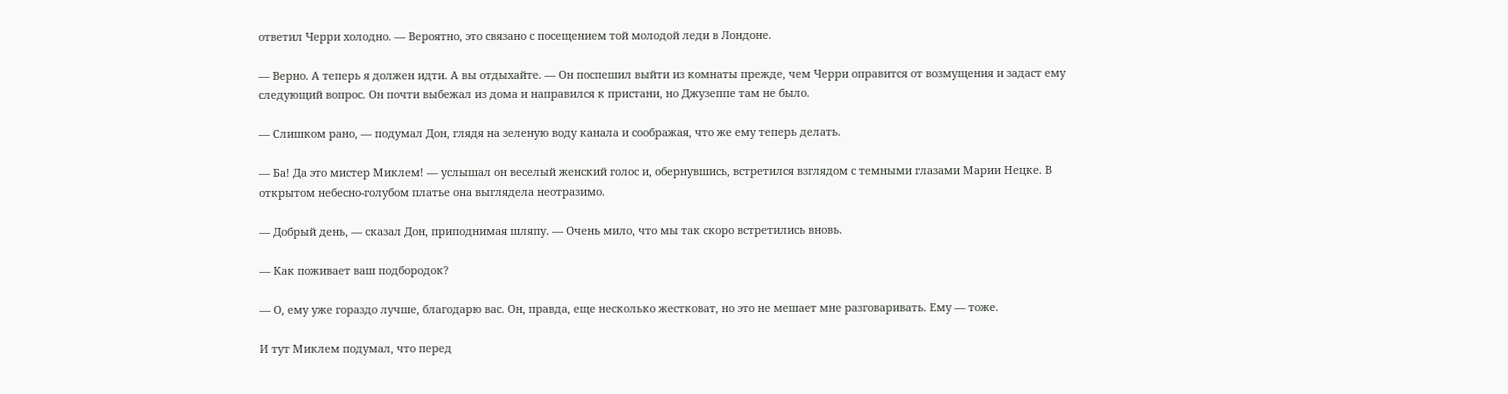ответил Черри холодно. — Вероятно, это связано с посещением той молодой леди в Лондоне.

— Верно. А теперь я должен идти. А вы отдыхайте. — Он поспешил выйти из комнаты прежде, чем Черри оправится от возмущения и задаст ему следующий вопрос. Он почти выбежал из дома и направился к пристани, но Джузеппе там не было.

— Слишком рано, — подумал Дон, глядя на зеленую воду канала и соображая, что же ему теперь делать.

— Ба! Да это мистер Миклем! — услышал он веселый женский голос и, обернувшись, встретился взглядом с темными глазами Марии Нецке. В открытом небесно-голубом платье она выглядела неотразимо.

— Добрый день, — сказал Дон, приподнимая шляпу. — Очень мило, что мы так скоро встретились вновь.

— Как поживает ваш подбородок?

— О, ему уже гораздо лучше, благодарю вас. Он, правда, еще несколько жестковат, но это не мешает мне разговаривать. Ему — тоже.

И тут Миклем подумал, что перед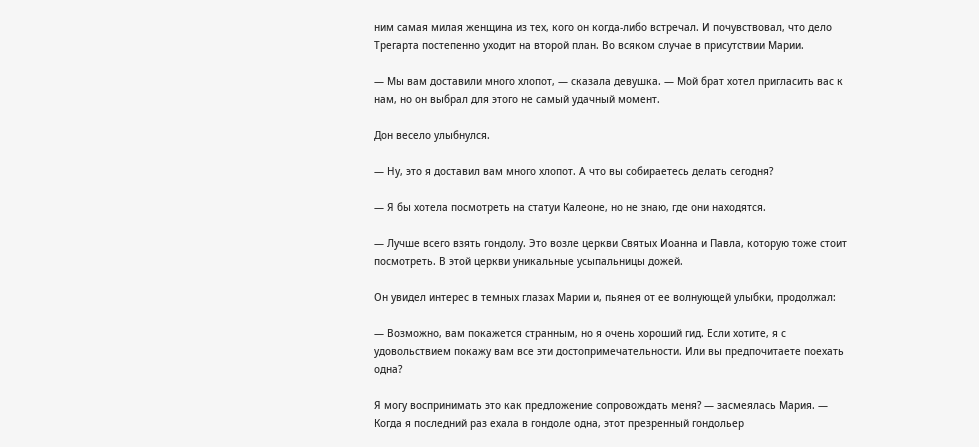ним самая милая женщина из тех, кого он когда-либо встречал. И почувствовал, что дело Трегарта постепенно уходит на второй план. Во всяком случае в присутствии Марии.

— Мы вам доставили много хлопот, — сказала девушка. — Мой брат хотел пригласить вас к нам, но он выбрал для этого не самый удачный момент.

Дон весело улыбнулся.

— Ну, это я доставил вам много хлопот. А что вы собираетесь делать сегодня?

— Я бы хотела посмотреть на статуи Калеоне, но не знаю, где они находятся.

— Лучше всего взять гондолу. Это возле церкви Святых Иоанна и Павла, которую тоже стоит посмотреть. В этой церкви уникальные усыпальницы дожей.

Он увидел интерес в темных глазах Марии и, пьянея от ее волнующей улыбки, продолжал:

— Возможно, вам покажется странным, но я очень хороший гид. Если хотите, я с удовольствием покажу вам все эти достопримечательности. Или вы предпочитаете поехать одна?

Я могу воспринимать это как предложение сопровождать меня? — засмеялась Мария. — Когда я последний раз ехала в гондоле одна, этот презренный гондольер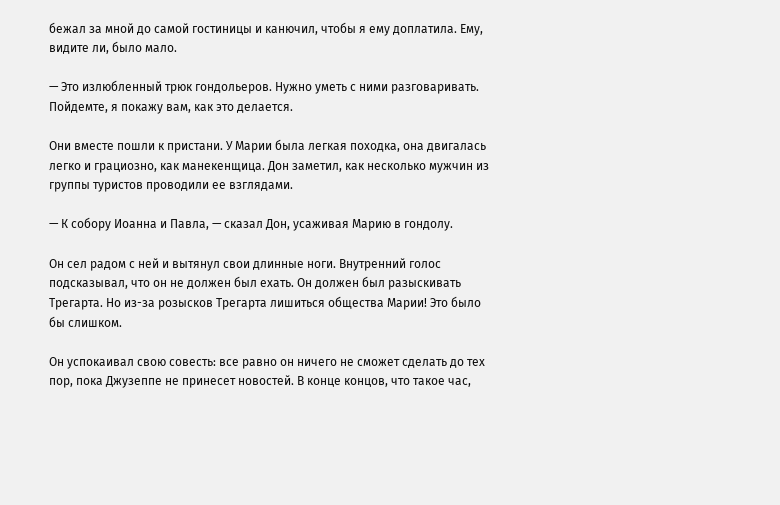бежал за мной до самой гостиницы и канючил, чтобы я ему доплатила. Ему, видите ли, было мало.

— Это излюбленный трюк гондольеров. Нужно уметь с ними разговаривать. Пойдемте, я покажу вам, как это делается.

Они вместе пошли к пристани. У Марии была легкая походка, она двигалась легко и грациозно, как манекенщица. Дон заметил, как несколько мужчин из группы туристов проводили ее взглядами.

— К собору Иоанна и Павла, — сказал Дон, усаживая Марию в гондолу.

Он сел радом с ней и вытянул свои длинные ноги. Внутренний голос подсказывал, что он не должен был ехать. Он должен был разыскивать Трегарта. Но из-за розысков Трегарта лишиться общества Марии! Это было бы слишком.

Он успокаивал свою совесть: все равно он ничего не сможет сделать до тех пор, пока Джузеппе не принесет новостей. В конце концов, что такое час,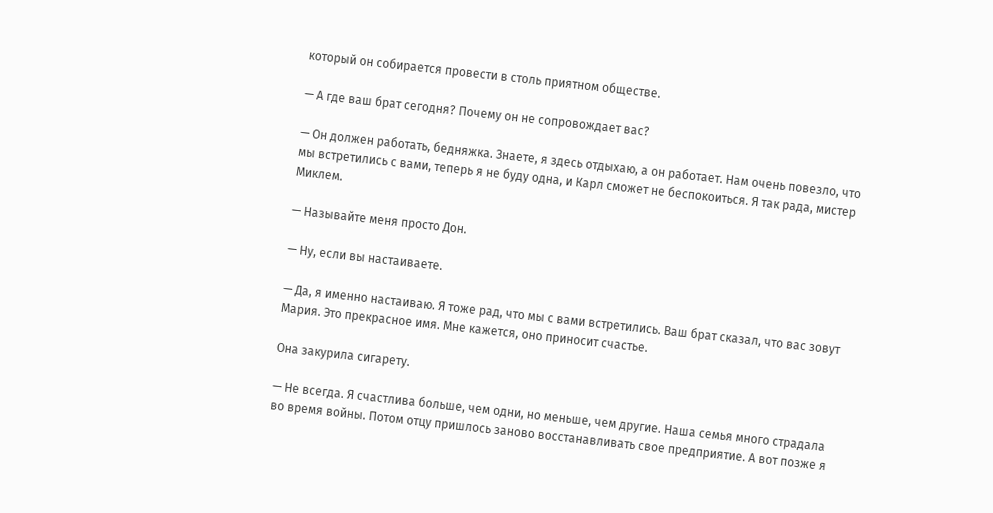который он собирается провести в столь приятном обществе.

— А где ваш брат сегодня? Почему он не сопровождает вас?

— Он должен работать, бедняжка. Знаете, я здесь отдыхаю, а он работает. Нам очень повезло, что мы встретились с вами, теперь я не буду одна, и Карл сможет не беспокоиться. Я так рада, мистер Миклем.

— Называйте меня просто Дон.

— Ну, если вы настаиваете.

— Да, я именно настаиваю. Я тоже рад, что мы с вами встретились. Ваш брат сказал, что вас зовут Мария. Это прекрасное имя. Мне кажется, оно приносит счастье.

Она закурила сигарету.

— Не всегда. Я счастлива больше, чем одни, но меньше, чем другие. Наша семья много страдала во время войны. Потом отцу пришлось заново восстанавливать свое предприятие. А вот позже я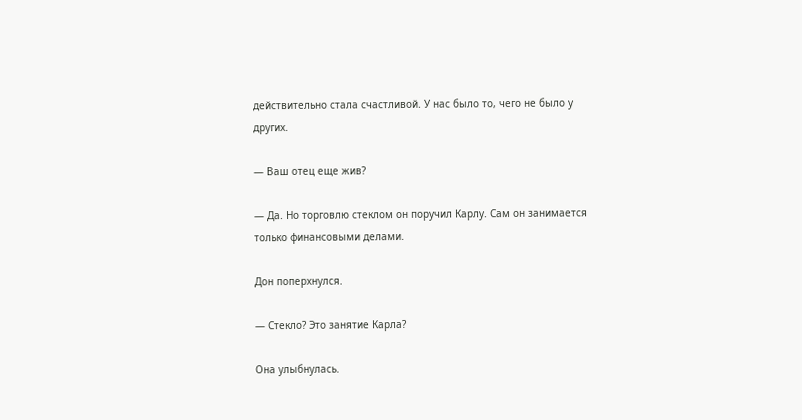действительно стала счастливой. У нас было то, чего не было у других.

— Ваш отец еще жив?

— Да. Но торговлю стеклом он поручил Карлу. Сам он занимается только финансовыми делами.

Дон поперхнулся.

— Стекло? Это занятие Карла?

Она улыбнулась.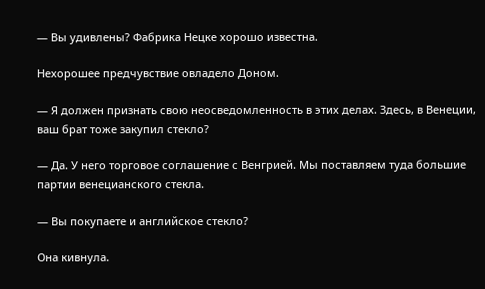— Вы удивлены? Фабрика Нецке хорошо известна.

Нехорошее предчувствие овладело Доном.

— Я должен признать свою неосведомленность в этих делах. Здесь, в Венеции, ваш брат тоже закупил стекло?

— Да. У него торговое соглашение с Венгрией. Мы поставляем туда большие партии венецианского стекла.

— Вы покупаете и английское стекло?

Она кивнула.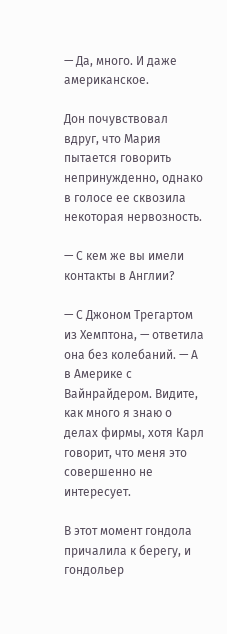— Да, много. И даже американское.

Дон почувствовал вдруг, что Мария пытается говорить непринужденно, однако в голосе ее сквозила некоторая нервозность.

— С кем же вы имели контакты в Англии?

— С Джоном Трегартом из Хемптона, — ответила она без колебаний. — А в Америке с Вайнрайдером. Видите, как много я знаю о делах фирмы, хотя Карл говорит, что меня это совершенно не интересует.

В этот момент гондола причалила к берегу, и гондольер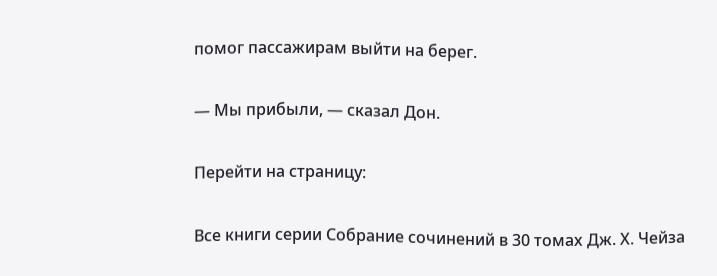помог пассажирам выйти на берег.

— Мы прибыли, — сказал Дон.

Перейти на страницу:

Все книги серии Собрание сочинений в 30 томах Дж. Х. Чейза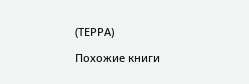(ТЕРРА)

Похожие книги